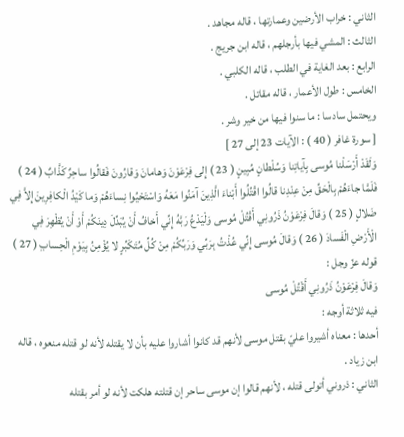الثاني : خراب الأرضين وعمارتها ، قاله مجاهد .
الثالث : المشي فيها بأرجلهم ، قاله ابن جريج .
الرابع : بعد الغاية في الطلب ، قاله الكلبي .
الخامس : طول الأعمار ، قاله مقاتل .
ويحتمل سادسا : ما سنوا فيها من خير وشر .
[ سورة غافر ( 40 ) : الآيات 23 إلى 27 ]
وَلَقَدْ أَرْسَلْنا مُوسى بِآياتِنا وَسُلْطانٍ مُبِينٍ ( 23 ) إِلى فِرْعَوْنَ وَهامانَ وَقارُونَ فَقالُوا ساحِرٌ كَذَّابٌ ( 24 ) فَلَمَّا جاءَهُمْ بِالْحَقِّ مِنْ عِنْدِنا قالُوا اقْتُلُوا أَبْناءَ الَّذِينَ آمَنُوا مَعَهُ وَاسْتَحْيُوا نِساءَهُمْ وَما كَيْدُ الْكافِرِينَ إِلاَّ فِي ضَلالٍ ( 25 ) وَقالَ فِرْعَوْنُ ذَرُونِي أَقْتُلْ مُوسى وَلْيَدْعُ رَبَّهُ إِنِّي أَخافُ أَنْ يُبَدِّلَ دِينَكُمْ أَوْ أَنْ يُظْهِرَ فِي الْأَرْضِ الْفَسادَ ( 26 ) وَقالَ مُوسى إِنِّي عُذْتُ بِرَبِّي وَرَبِّكُمْ مِنْ كُلِّ مُتَكَبِّرٍ لا يُؤْمِنُ بِيَوْمِ الْحِسابِ ( 27 )
قوله عزّ وجل :
وَقالَ فِرْعَوْنُ ذَرُونِي أَقْتُلْ مُوسى
فيه ثلاثة أوجه :
أحدها : معناه أشيروا عليّ بقتل موسى لأنهم قد كانوا أشاروا عليه بأن لا يقتله لأنه لو قتله منعوه ، قاله ابن زياد .
الثاني : ذروني أتولى قتله ، لأنهم قالوا إن موسى ساحر إن قتلته هلكت لأنه لو أمر بقتله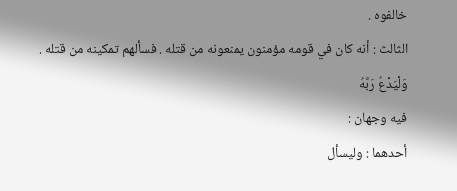خالفوه .
الثالث : أنه كان في قومه مؤمنون يمنعونه من قتله . فسألهم تمكينه من قتله .
وَلْيَدْعُ رَبَّهُ
فيه وجهان :
أحدهما : وليسأل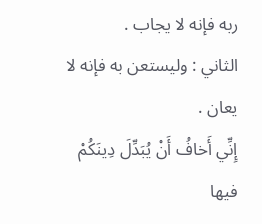ربه فإنه لا يجاب .
الثاني : وليستعن به فإنه لا يعان .
إِنِّي أَخافُ أَنْ يُبَدِّلَ دِينَكُمْ
فيها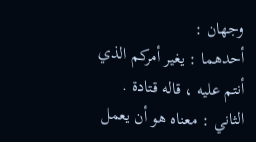وجهان :
أحدهما : يغير أمركم الذي أنتم عليه ، قاله قتادة .
الثاني : معناه هو أن يعمل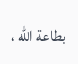بطاعة اللّه ،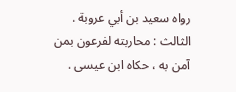رواه سعيد بن أبي عروبة .
الثالث : محاربته لفرعون بمن آمن به ، حكاه ابن عيسى .